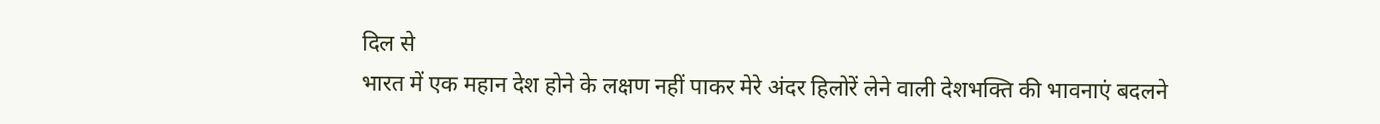दिल से
भारत में एक महान देश होने के लक्षण नहीं पाकर मेरे अंदर हिलोरें लेने वाली देशभक्ति की भावनाएं बदलने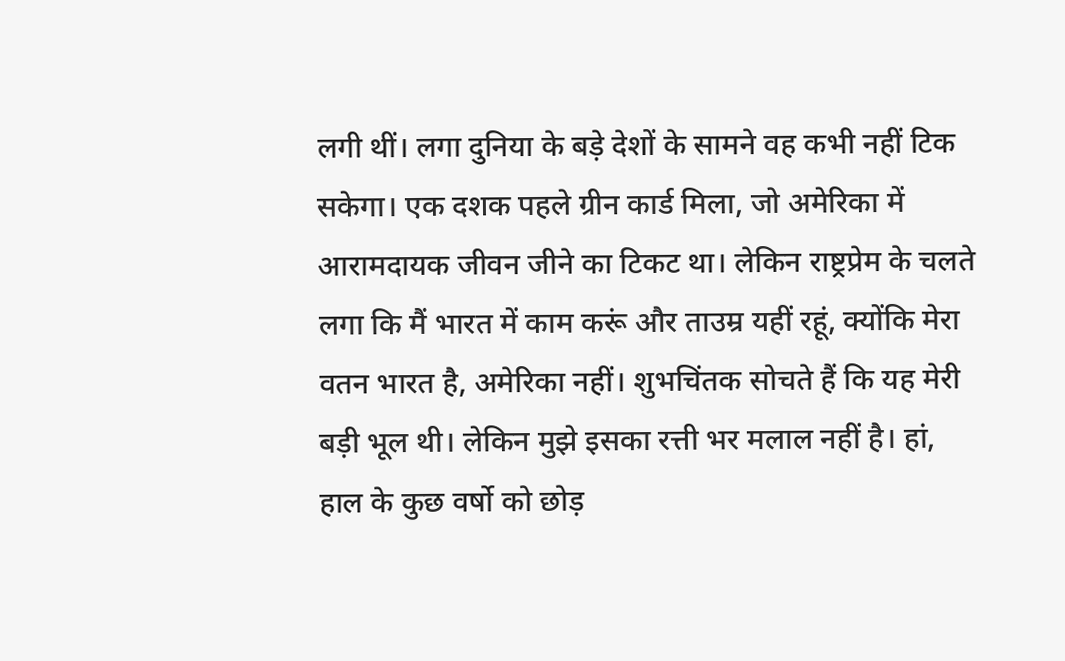लगी थीं। लगा दुनिया के बड़े देशों के सामने वह कभी नहीं टिक सकेगा। एक दशक पहले ग्रीन कार्ड मिला, जो अमेरिका में आरामदायक जीवन जीने का टिकट था। लेकिन राष्ट्रप्रेम के चलते लगा कि मैं भारत में काम करूं और ताउम्र यहीं रहूं, क्योंकि मेरा वतन भारत है, अमेरिका नहीं। शुभचिंतक सोचते हैं कि यह मेरी बड़ी भूल थी। लेकिन मुझे इसका रत्ती भर मलाल नहीं है। हां, हाल के कुछ वर्षो को छोड़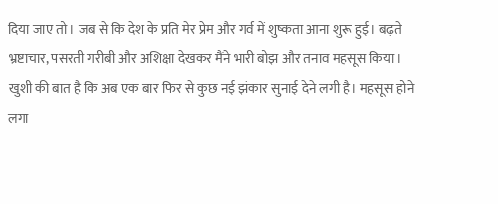दिया जाए तो। जब से कि देश के प्रति मेर प्रेम और गर्व में शुष्कता आना शुरू हुई। बढ़ते भ्रष्टाचार, पसरती गरीबी और अशिक्षा देखकर मैंने भारी बोझ और तनाव महसूस किया।
खुशी की बात है कि अब एक बार फिर से कुछ नई झंकार सुनाई देने लगी है। महसूस होने लगा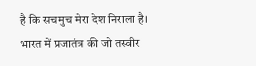है कि सचमुच मेरा देश निराला है। भारत में प्रजातंत्र की जो तस्वीर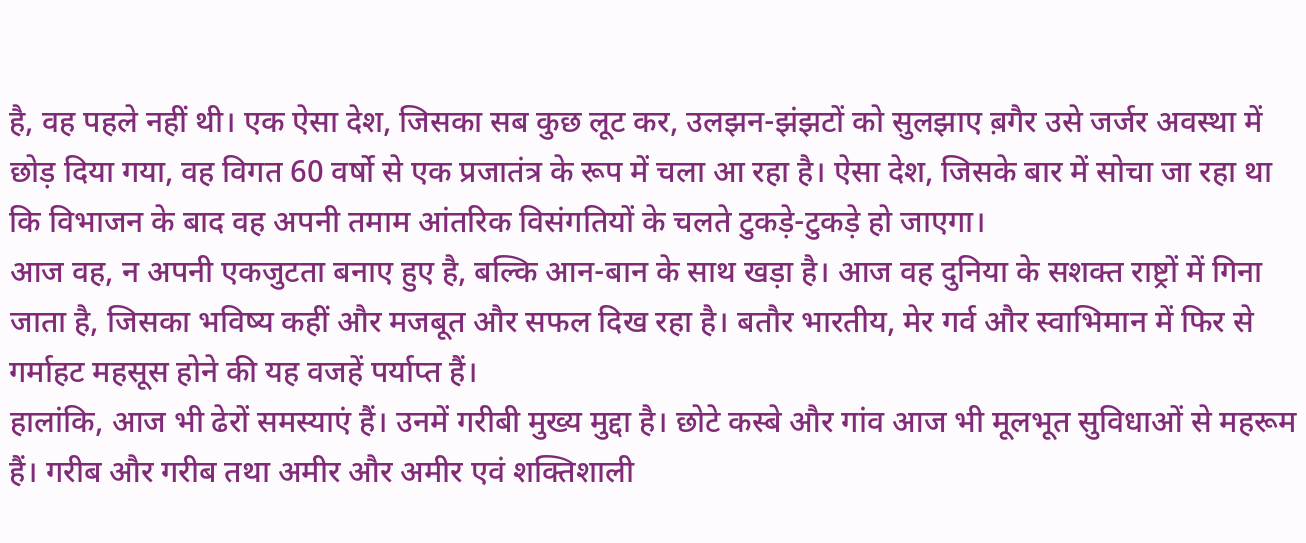है, वह पहले नहीं थी। एक ऐसा देश, जिसका सब कुछ लूट कर, उलझन-झंझटों को सुलझाए ब़गैर उसे जर्जर अवस्था में छोड़ दिया गया, वह विगत 60 वर्षो से एक प्रजातंत्र के रूप में चला आ रहा है। ऐसा देश, जिसके बार में सोचा जा रहा था कि विभाजन के बाद वह अपनी तमाम आंतरिक विसंगतियों के चलते टुकड़े-टुकड़े हो जाएगा।
आज वह, न अपनी एकजुटता बनाए हुए है, बल्कि आन-बान के साथ खड़ा है। आज वह दुनिया के सशक्त राष्ट्रों में गिना जाता है, जिसका भविष्य कहीं और मजबूत और सफल दिख रहा है। बतौर भारतीय, मेर गर्व और स्वाभिमान में फिर से गर्माहट महसूस होने की यह वजहें पर्याप्त हैं।
हालांकि, आज भी ढेरों समस्याएं हैं। उनमें गरीबी मुख्य मुद्दा है। छोटे कस्बे और गांव आज भी मूलभूत सुविधाओं से महरूम हैं। गरीब और गरीब तथा अमीर और अमीर एवं शक्तिशाली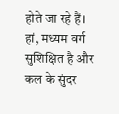होते जा रहे हैं। हां, मध्यम वर्ग सुशिक्षित है और कल के सुंदर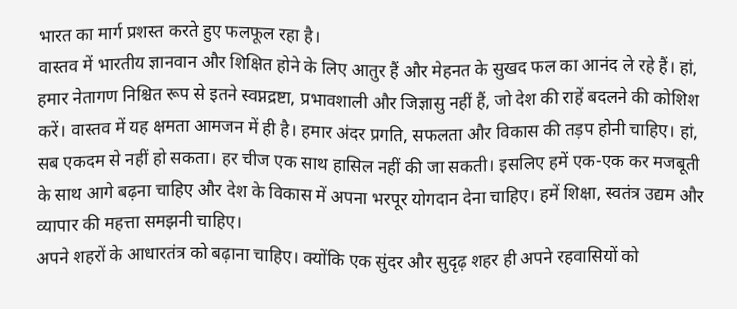भारत का मार्ग प्रशस्त करते हुए फलफूल रहा है।
वास्तव में भारतीय ज्ञानवान और शिक्षित होने के लिए आतुर हैं और मेहनत के सुखद फल का आनंद ले रहे हैं। हां, हमार नेतागण निश्चित रूप से इतने स्वप्नद्रष्टा, प्रभावशाली और जिज्ञासु नहीं हैं, जो देश की राहें बदलने की कोशिश करें। वास्तव में यह क्षमता आमजन में ही है। हमार अंदर प्रगति, सफलता और विकास की तड़प होनी चाहिए। हां, सब एकदम से नहीं हो सकता। हर चीज एक साथ हासिल नहीं की जा सकती। इसलिए हमें एक-एक कर मजबूती के साथ आगे बढ़ना चाहिए और देश के विकास में अपना भरपूर योगदान देना चाहिए। हमें शिक्षा, स्वतंत्र उद्यम और व्यापार की महत्ता समझनी चाहिए।
अपने शहरों के आधारतंत्र को बढ़ाना चाहिए। क्योंकि एक सुंदर और सुदृढ़ शहर ही अपने रहवासियों को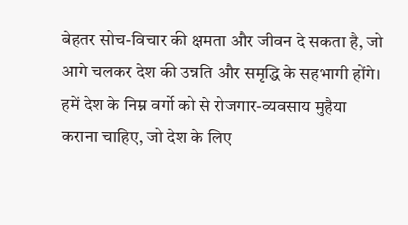बेहतर सोच-विचार की क्षमता और जीवन दे सकता है, जो आगे चलकर देश की उन्नति और समृद्धि के सहभागी होंगे। हमें देश के निम्न वर्गो को से रोजगार-व्यवसाय मुहैया कराना चाहिए, जो देश के लिए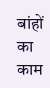बांहों का काम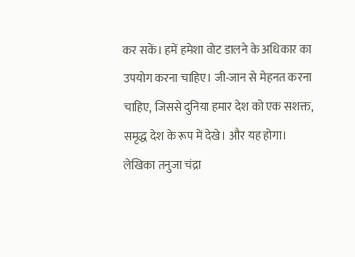कर सकें। हमें हमेशा वोट डालने के अधिकार का उपयोग करना चाहिए। जी-जान से मेहनत करना चाहिए, जिससे दुनिया हमार देश को एक सशक्त, समृद्ध देश के रूप में देखे। और यह होगा।
लेखिका तनुजा चंद्रा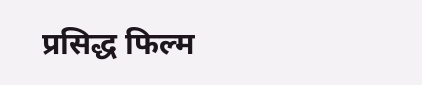प्रसिद्ध फिल्म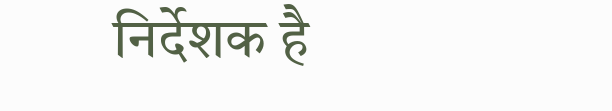निर्देशक है